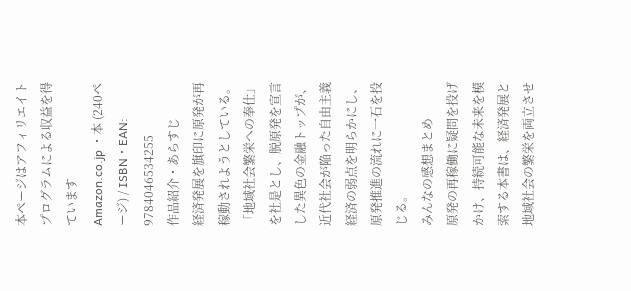本ページはアフィリエイトプログラムによる収益を得ています
Amazon.co.jp ・本 (240ページ) / ISBN・EAN: 9784046534255
作品紹介・あらすじ
経済発展を旗印に原発が再稼動されようとしている。「地域社会繁栄への奉仕」を社是とし、脱原発を宣言した異色の金融トップが、近代社会が陥った自由主義経済の弱点を明らかにし、原発推進の流れに一石を投じる。
みんなの感想まとめ
原発の再稼働に疑問を投げかけ、持続可能な未来を模索する本書は、経済発展と地域社会の繁栄を両立させ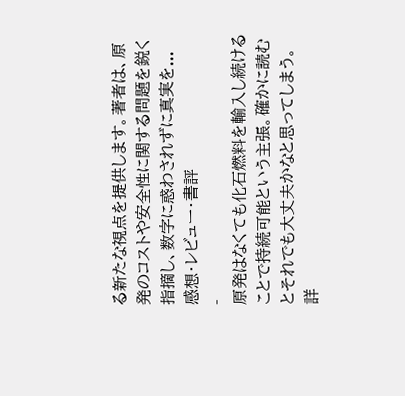る新たな視点を提供します。著者は、原発のコストや安全性に関する問題を鋭く指摘し、数字に惑わされずに真実を...
感想・レビュー・書評
-
原発はなくても化石燃料を輸入し続けることで持続可能という主張。確かに読むとそれでも大丈夫かなと思ってしまう。
詳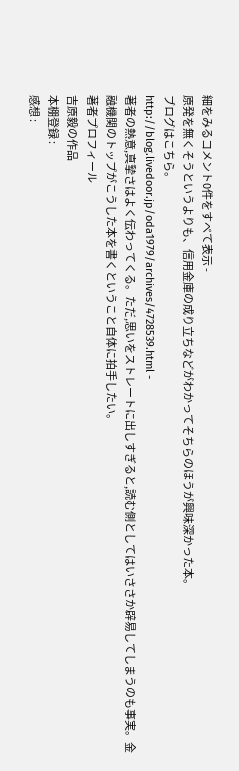細をみるコメント0件をすべて表示 -
原発を無くそうというよりも、信用金庫の成り立ちなどがわかってそちらのほうが興味深かった本。
ブログはこちら。
http://blog.livedoor.jp/oda1979/archives/4728539.html -
著者の熱意,真摯さはよく伝わってくる。ただ,思いをストレートに出しすぎると,読む側としてはいささか辟易してしまうのも事実。金融機関のトップがこうした本を書くということ自体に拍手したい。
著者プロフィール
吉原毅の作品
本棚登録 :
感想 :